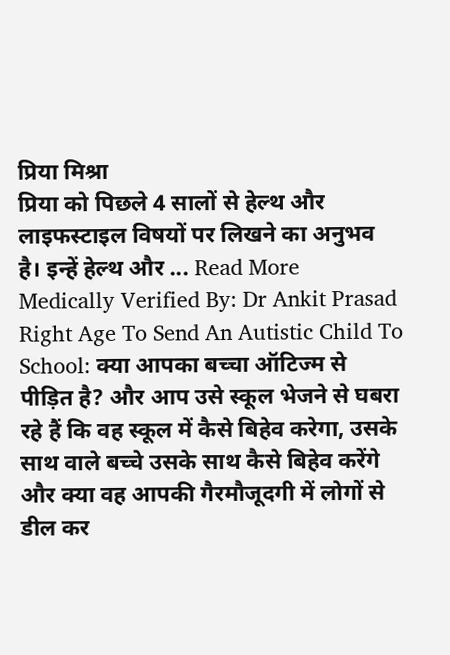प्रिया मिश्रा
प्रिया को पिछले 4 सालों से हेल्थ और लाइफस्टाइल विषयों पर लिखने का अनुभव है। इन्हें हेल्थ और ... Read More
Medically Verified By: Dr Ankit Prasad
Right Age To Send An Autistic Child To School: क्या आपका बच्चा ऑटिज्म से पीड़ित है? और आप उसे स्कूल भेजने से घबरा रहे हैं कि वह स्कूल में कैसे बिहेव करेगा, उसके साथ वाले बच्चे उसके साथ कैसे बिहेव करेंगे और क्या वह आपकी गैरमौजूदगी में लोगों से डील कर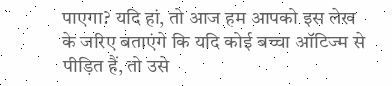पाएगा? यदि हां, तो आज हम आपको इस लेख के जरिए बताएंगे कि यदि कोई बच्चा ऑटिज्म से पीड़ित हैं, तो उसे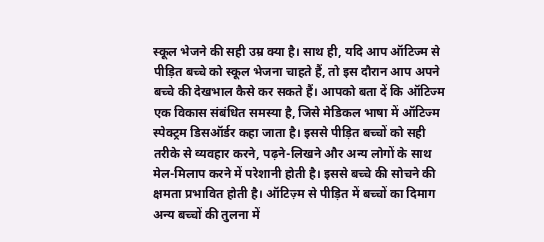स्कूल भेजने की सही उम्र क्या है। साथ ही, यदि आप ऑटिज्म से पीड़ित बच्चे को स्कूल भेजना चाहते हैं, तो इस दौरान आप अपने बच्चे की देखभाल कैसे कर सकते हैं। आपको बता दें कि ऑटिज्म एक विकास संबंधित समस्या है, जिसे मेडिकल भाषा में ऑटिज्म स्पेक्ट्रम डिसऑर्डर कहा जाता है। इससे पीड़ित बच्चों को सही तरीके से व्यवहार करने, पढ़ने-लिखने और अन्य लोगों के साथ मेल-मिलाप करने में परेशानी होती है। इससे बच्चे की सोचने की क्षमता प्रभावित होती है। ऑटिज़्म से पीड़ित में बच्चों का दिमाग अन्य बच्चों की तुलना में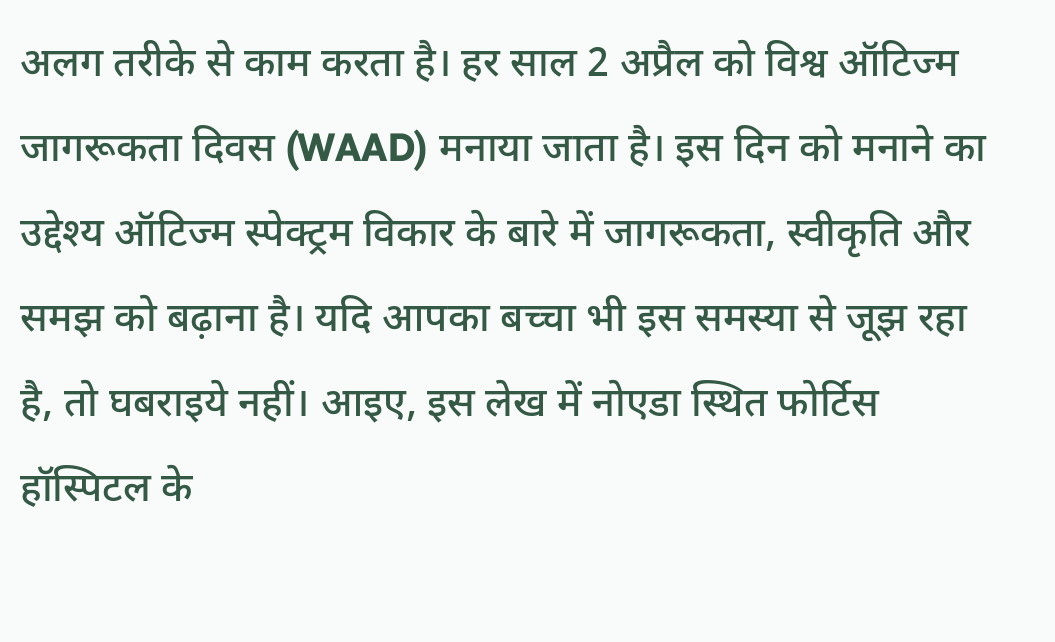अलग तरीके से काम करता है। हर साल 2 अप्रैल को विश्व ऑटिज्म जागरूकता दिवस (WAAD) मनाया जाता है। इस दिन को मनाने का उद्देश्य ऑटिज्म स्पेक्ट्रम विकार के बारे में जागरूकता, स्वीकृति और समझ को बढ़ाना है। यदि आपका बच्चा भी इस समस्या से जूझ रहा है, तो घबराइये नहीं। आइए, इस लेख में नोएडा स्थित फोर्टिस हॉस्पिटल के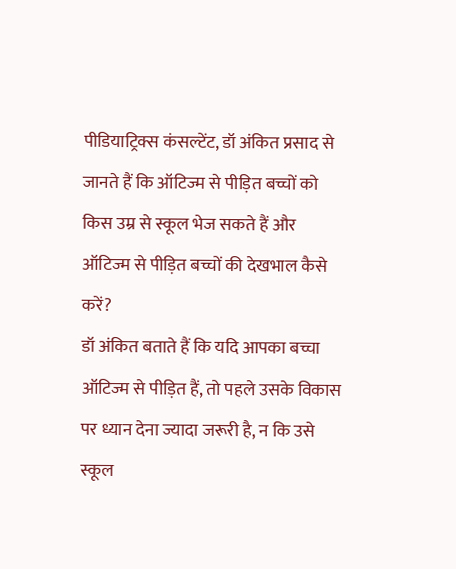पीडियाट्रिक्स कंसल्टेंट, डॉ अंकित प्रसाद से जानते हैं कि ऑटिज्म से पीड़ित बच्चों को किस उम्र से स्कूल भेज सकते हैं और ऑटिज्म से पीड़ित बच्चों की देखभाल कैसे करें?
डॉ अंकित बताते हैं कि यदि आपका बच्चा ऑटिज्म से पीड़ित हैं, तो पहले उसके विकास पर ध्यान देना ज्यादा जरूरी है, न कि उसे स्कूल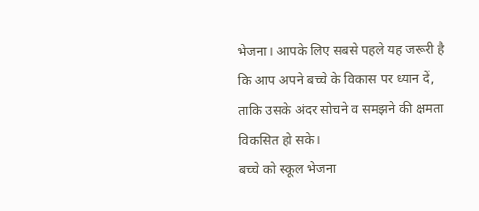भेजना। आपके लिए सबसे पहले यह जरूरी है कि आप अपने बच्चे के विकास पर ध्यान दें, ताकि उसके अंदर सोचने व समझने की क्षमता विकसित हो सके।
बच्चे को स्कूल भेजना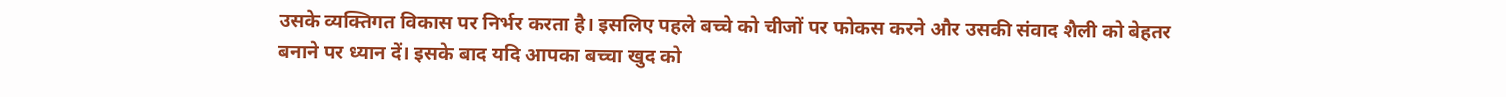उसके व्यक्तिगत विकास पर निर्भर करता है। इसलिए पहले बच्चे को चीजों पर फोकस करने और उसकी संवाद शैली को बेहतर बनाने पर ध्यान दें। इसके बाद यदि आपका बच्चा खुद को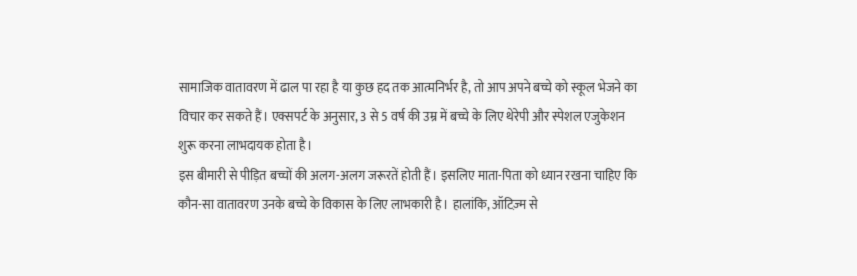सामाजिक वातावरण में ढाल पा रहा है या कुछ हद तक आत्मनिर्भर है, तो आप अपने बच्चे को स्कूल भेजने का विचार कर सकते हैं। एक्सपर्ट के अनुसार, 3 से 5 वर्ष की उम्र में बच्चे के लिए थेरेपी और स्पेशल एजुकेशन शुरू करना लाभदायक होता है।
इस बीमारी से पीड़ित बच्चों की अलग-अलग जरूरतें होती हैं। इसलिए माता-पिता को ध्यान रखना चाहिए कि कौन-सा वातावरण उनके बच्चे के विकास के लिए लाभकारी है। हालांकि, ऑटिज़्म से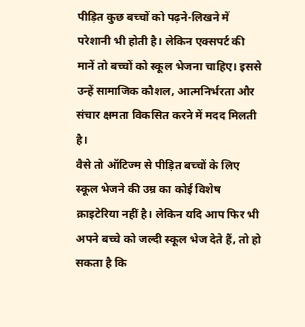पीड़ित कुछ बच्चों को पढ़ने-लिखने में परेशानी भी होती है। लेकिन एक्सपर्ट की मानें तो बच्चों को स्कूल भेजना चाहिए। इससे उन्हें सामाजिक कौशल, आत्मनिर्भरता और संचार क्षमता विकसित करने में मदद मिलती है।
वैसे तो ऑटिज्म से पीड़ित बच्चों के लिए स्कूल भेजने की उम्र का कोई विशेष क्राइटेरिया नहीं है। लेकिन यदि आप फिर भी अपने बच्चे को जल्दी स्कूल भेज देते हैं, तो हो सकता है कि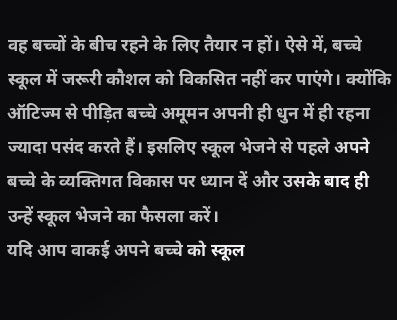वह बच्चों के बीच रहने के लिए तैयार न हों। ऐसे में, बच्चे स्कूल में जरूरी कौशल को विकसित नहीं कर पाएंगे। क्योंकि ऑटिज्म से पीड़ित बच्चे अमूमन अपनी ही धुन में ही रहना ज्यादा पसंद करते हैं। इसलिए स्कूल भेजने से पहले अपने बच्चे के व्यक्तिगत विकास पर ध्यान दें और उसके बाद ही उन्हें स्कूल भेजने का फैसला करें।
यदि आप वाकई अपने बच्चे को स्कूल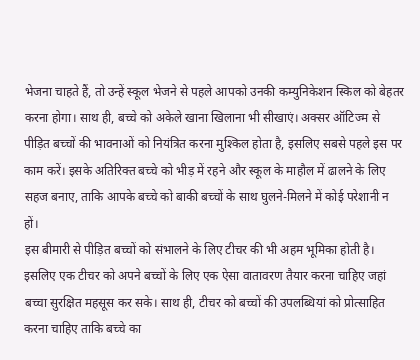भेजना चाहते हैं, तो उन्हें स्कूल भेजने से पहले आपको उनकी कम्युनिकेशन स्किल को बेहतर करना होगा। साथ ही, बच्चे को अकेले खाना खिलाना भी सीखाएं। अक्सर ऑटिज्म से पीड़ित बच्चों की भावनाओं को नियंत्रित करना मुश्किल होता है, इसलिए सबसे पहले इस पर काम करें। इसके अतिरिक्त बच्चे को भीड़ में रहने और स्कूल के माहौल में ढालने के लिए सहज बनाए, ताकि आपके बच्चे को बाकी बच्चों के साथ घुलने-मिलने में कोई परेशानी न हों।
इस बीमारी से पीड़ित बच्चों को संभालने के लिए टीचर की भी अहम भूमिका होती है। इसलिए एक टीचर को अपने बच्चों के लिए एक ऐसा वातावरण तैयार करना चाहिए जहां बच्चा सुरक्षित महसूस कर सके। साथ ही, टीचर को बच्चों की उपलब्धियां को प्रोत्साहित करना चाहिए ताकि बच्चे का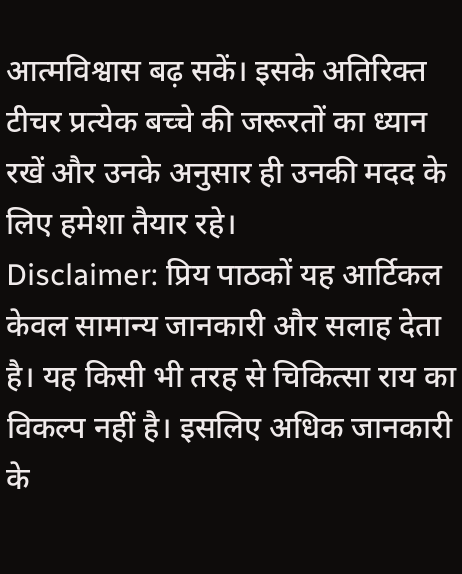आत्मविश्वास बढ़ सकें। इसके अतिरिक्त टीचर प्रत्येक बच्चे की जरूरतों का ध्यान रखें और उनके अनुसार ही उनकी मदद के लिए हमेशा तैयार रहे।
Disclaimer: प्रिय पाठकों यह आर्टिकल केवल सामान्य जानकारी और सलाह देता है। यह किसी भी तरह से चिकित्सा राय का विकल्प नहीं है। इसलिए अधिक जानकारी के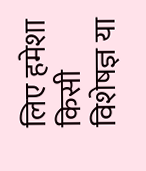लिए हमेशा किसी विशेषज्ञ या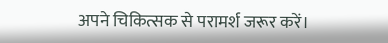अपने चिकित्सक से परामर्श जरूर करें।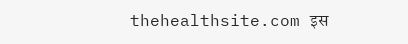thehealthsite.com इस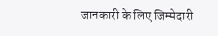जानकारी के लिए जिम्मेदारी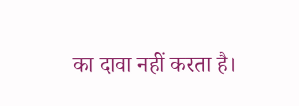का दावा नहीं करता है।